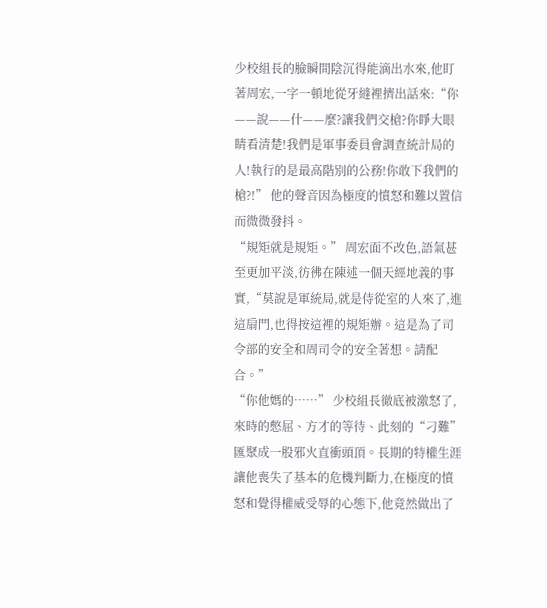少校組長的臉瞬間陰沉得能滴出水來,他盯著周宏,一字一頓地從牙縫裡擠出話來:“你——說——什——麼?讓我們交槍?你睜大眼睛看清楚!我們是軍事委員會調查統計局的人!執行的是最高階別的公務!你敢下我們的槍?!” 他的聲音因為極度的憤怒和難以置信而微微發抖。
“規矩就是規矩。” 周宏面不改色,語氣甚至更加平淡,彷彿在陳述一個天經地義的事實,“莫說是軍統局,就是侍從室的人來了,進這扇門,也得按這裡的規矩辦。這是為了司令部的安全和周司令的安全著想。請配合。”
“你他媽的……” 少校組長徹底被激怒了,來時的憋屈、方才的等待、此刻的“刁難”匯聚成一股邪火直衝頭頂。長期的特權生涯讓他喪失了基本的危機判斷力,在極度的憤怒和覺得權威受辱的心態下,他竟然做出了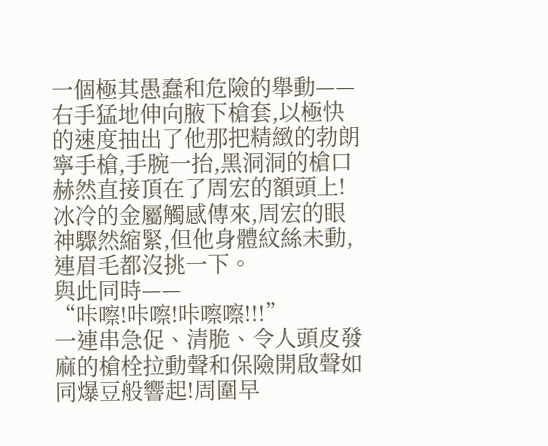一個極其愚蠢和危險的舉動——右手猛地伸向腋下槍套,以極快的速度抽出了他那把精緻的勃朗寧手槍,手腕一抬,黑洞洞的槍口赫然直接頂在了周宏的額頭上!
冰冷的金屬觸感傳來,周宏的眼神驟然縮緊,但他身體紋絲未動,連眉毛都沒挑一下。
與此同時——
“咔嚓!咔嚓!咔嚓嚓!!!”
一連串急促、清脆、令人頭皮發麻的槍栓拉動聲和保險開啟聲如同爆豆般響起!周圍早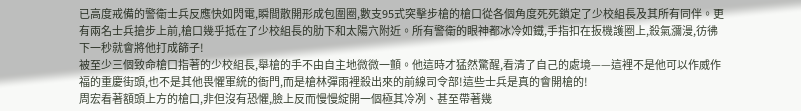已高度戒備的警衛士兵反應快如閃電,瞬間散開形成包圍圈,數支95式突擊步槍的槍口從各個角度死死鎖定了少校組長及其所有同伴。更有兩名士兵搶步上前,槍口幾乎抵在了少校組長的肋下和太陽穴附近。所有警衛的眼神都冰冷如鐵,手指扣在扳機護圈上,殺氣瀰漫,彷彿下一秒就會將他打成篩子!
被至少三個致命槍口指著的少校組長,舉槍的手不由自主地微微一顫。他這時才猛然驚醒,看清了自己的處境——這裡不是他可以作威作福的重慶街頭,也不是其他畏懼軍統的衙門,而是槍林彈雨裡殺出來的前線司令部!這些士兵是真的會開槍的!
周宏看著額頭上方的槍口,非但沒有恐懼,臉上反而慢慢綻開一個極其冷冽、甚至帶著幾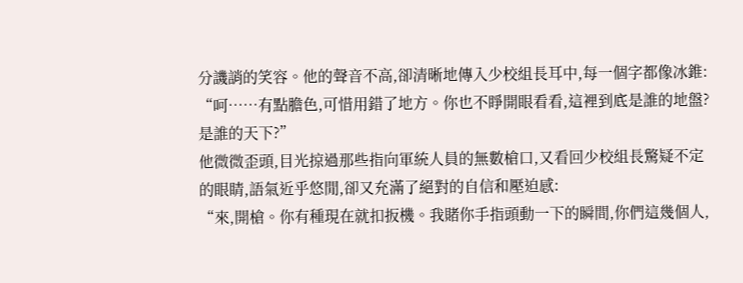分譏誚的笑容。他的聲音不高,卻清晰地傳入少校組長耳中,每一個字都像冰錐:
“呵……有點膽色,可惜用錯了地方。你也不睜開眼看看,這裡到底是誰的地盤?是誰的天下?”
他微微歪頭,目光掠過那些指向軍統人員的無數槍口,又看回少校組長驚疑不定的眼睛,語氣近乎悠閒,卻又充滿了絕對的自信和壓迫感:
“來,開槍。你有種現在就扣扳機。我賭你手指頭動一下的瞬間,你們這幾個人,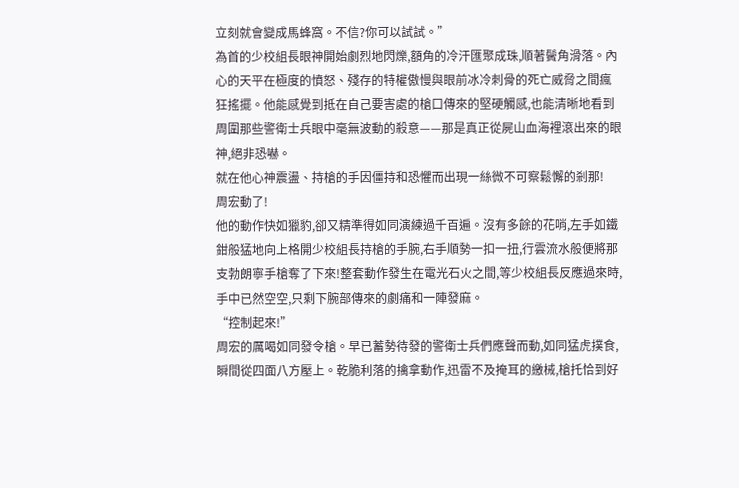立刻就會變成馬蜂窩。不信?你可以試試。”
為首的少校組長眼神開始劇烈地閃爍,額角的冷汗匯聚成珠,順著鬢角滑落。內心的天平在極度的憤怒、殘存的特權傲慢與眼前冰冷刺骨的死亡威脅之間瘋狂搖擺。他能感覺到抵在自己要害處的槍口傳來的堅硬觸感,也能清晰地看到周圍那些警衛士兵眼中毫無波動的殺意——那是真正從屍山血海裡滾出來的眼神,絕非恐嚇。
就在他心神震盪、持槍的手因僵持和恐懼而出現一絲微不可察鬆懈的剎那!
周宏動了!
他的動作快如獵豹,卻又精準得如同演練過千百遍。沒有多餘的花哨,左手如鐵鉗般猛地向上格開少校組長持槍的手腕,右手順勢一扣一扭,行雲流水般便將那支勃朗寧手槍奪了下來!整套動作發生在電光石火之間,等少校組長反應過來時,手中已然空空,只剩下腕部傳來的劇痛和一陣發麻。
“控制起來!”
周宏的厲喝如同發令槍。早已蓄勢待發的警衛士兵們應聲而動,如同猛虎撲食,瞬間從四面八方壓上。乾脆利落的擒拿動作,迅雷不及掩耳的繳械,槍托恰到好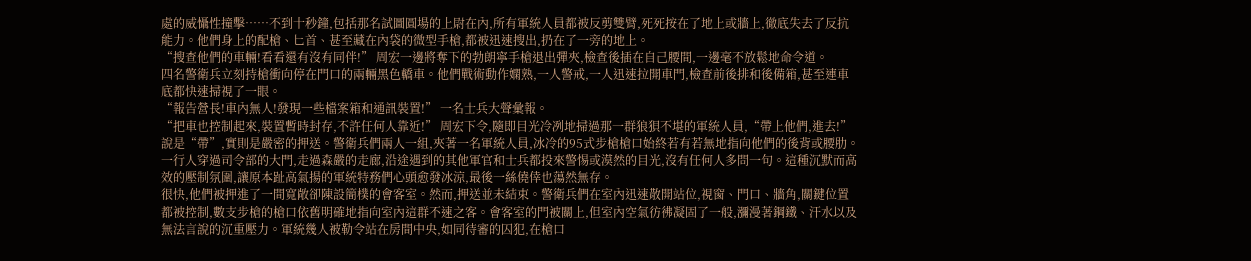處的威懾性撞擊……不到十秒鐘,包括那名試圖圓場的上尉在內,所有軍統人員都被反剪雙臂,死死按在了地上或牆上,徹底失去了反抗能力。他們身上的配槍、匕首、甚至藏在內袋的微型手槍,都被迅速搜出,扔在了一旁的地上。
“搜查他們的車輛!看看還有沒有同伴!” 周宏一邊將奪下的勃朗寧手槍退出彈夾,檢查後插在自己腰間,一邊毫不放鬆地命令道。
四名警衛兵立刻持槍衝向停在門口的兩輛黑色轎車。他們戰術動作嫻熟,一人警戒,一人迅速拉開車門,檢查前後排和後備箱,甚至連車底都快速掃視了一眼。
“報告營長!車內無人!發現一些檔案箱和通訊裝置!” 一名士兵大聲彙報。
“把車也控制起來,裝置暫時封存,不許任何人靠近!” 周宏下令,隨即目光冷冽地掃過那一群狼狽不堪的軍統人員,“帶上他們,進去!”
說是“帶”,實則是嚴密的押送。警衛兵們兩人一組,夾著一名軍統人員,冰冷的95式步槍槍口始終若有若無地指向他們的後背或腰肋。一行人穿過司令部的大門,走過森嚴的走廊,沿途遇到的其他軍官和士兵都投來警惕或漠然的目光,沒有任何人多問一句。這種沉默而高效的壓制氛圍,讓原本趾高氣揚的軍統特務們心頭愈發冰涼,最後一絲僥倖也蕩然無存。
很快,他們被押進了一間寬敞卻陳設簡樸的會客室。然而,押送並未結束。警衛兵們在室內迅速散開站位,視窗、門口、牆角,關鍵位置都被控制,數支步槍的槍口依舊明確地指向室內這群不速之客。會客室的門被關上,但室內空氣彷彿凝固了一般,瀰漫著鋼鐵、汗水以及無法言說的沉重壓力。軍統幾人被勒令站在房間中央,如同待審的囚犯,在槍口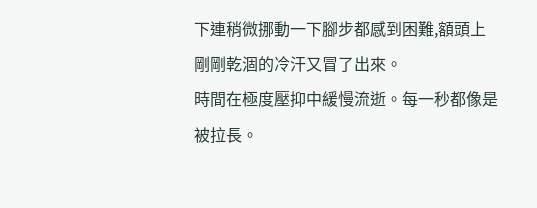下連稍微挪動一下腳步都感到困難,額頭上剛剛乾涸的冷汗又冒了出來。
時間在極度壓抑中緩慢流逝。每一秒都像是被拉長。